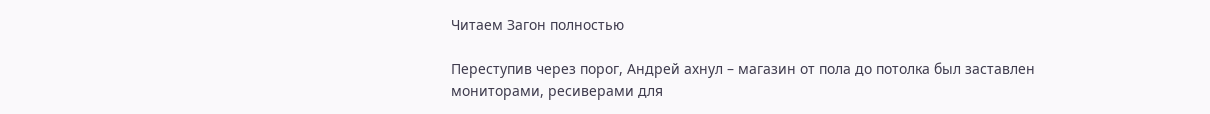Читаем Загон полностью

Переступив через порог, Андрей ахнул – магазин от пола до потолка был заставлен мониторами, ресиверами для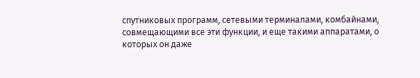спутниковых программ, сетевыми терминалами, комбайнами, совмещающими все эти функции, и еще такими аппаратами, о которых он даже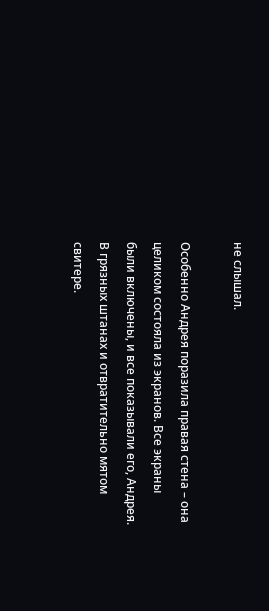не слышал.

Особенно Андрея поразила правая стена – она целиком состояла из экранов. Все экраны были включены, и все показывали его, Андрея. В грязных штанах и отвратительно мятом свитере.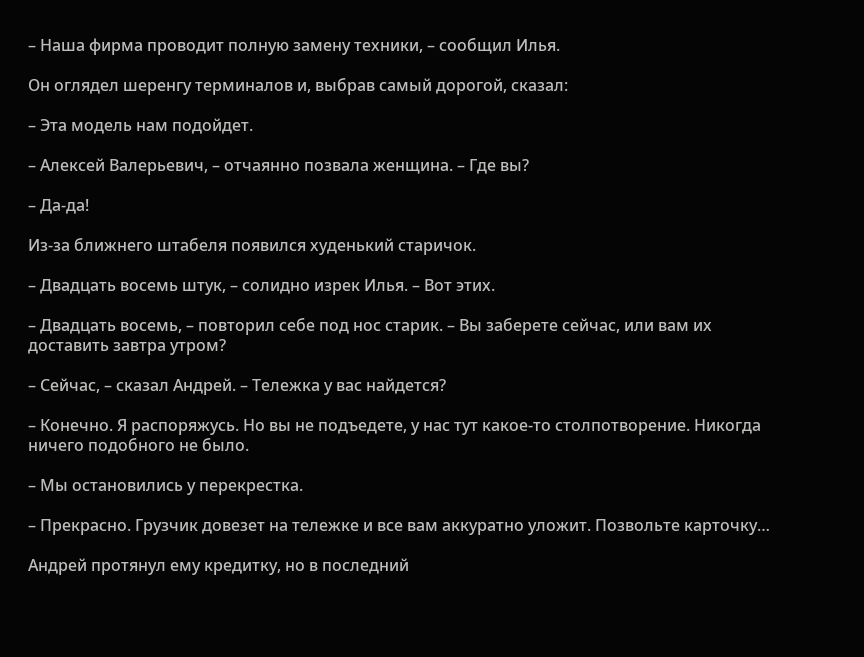– Наша фирма проводит полную замену техники, – сообщил Илья.

Он оглядел шеренгу терминалов и, выбрав самый дорогой, сказал:

– Эта модель нам подойдет.

– Алексей Валерьевич, – отчаянно позвала женщина. – Где вы?

– Да-да!

Из-за ближнего штабеля появился худенький старичок.

– Двадцать восемь штук, – солидно изрек Илья. – Вот этих.

– Двадцать восемь, – повторил себе под нос старик. – Вы заберете сейчас, или вам их доставить завтра утром?

– Сейчас, – сказал Андрей. – Тележка у вас найдется?

– Конечно. Я распоряжусь. Но вы не подъедете, у нас тут какое-то столпотворение. Никогда ничего подобного не было.

– Мы остановились у перекрестка.

– Прекрасно. Грузчик довезет на тележке и все вам аккуратно уложит. Позвольте карточку…

Андрей протянул ему кредитку, но в последний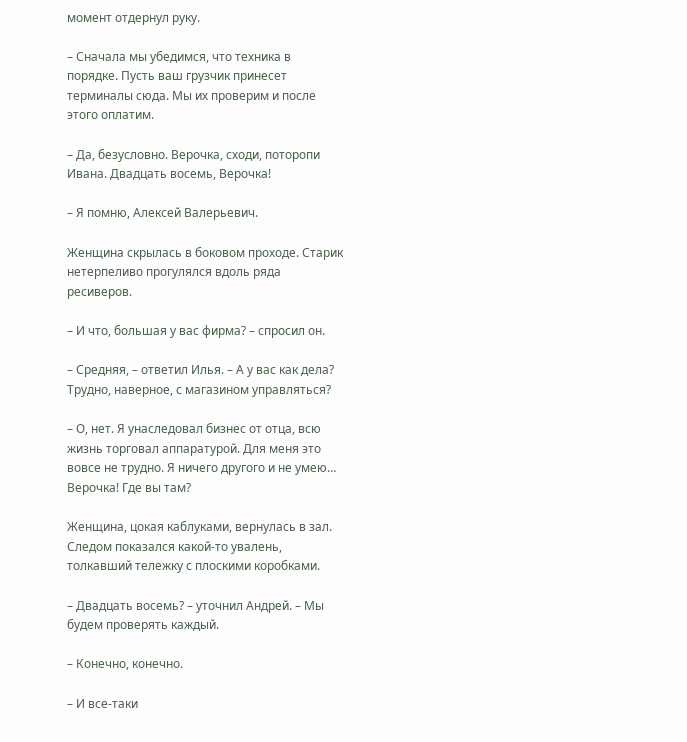момент отдернул руку.

– Сначала мы убедимся, что техника в порядке. Пусть ваш грузчик принесет терминалы сюда. Мы их проверим и после этого оплатим.

– Да, безусловно. Верочка, сходи, поторопи Ивана. Двадцать восемь, Верочка!

– Я помню, Алексей Валерьевич.

Женщина скрылась в боковом проходе. Старик нетерпеливо прогулялся вдоль ряда ресиверов.

– И что, большая у вас фирма? – спросил он.

– Средняя, – ответил Илья. – А у вас как дела? Трудно, наверное, с магазином управляться?

– О, нет. Я унаследовал бизнес от отца, всю жизнь торговал аппаратурой. Для меня это вовсе не трудно. Я ничего другого и не умею… Верочка! Где вы там?

Женщина, цокая каблуками, вернулась в зал. Следом показался какой-то увалень, толкавший тележку с плоскими коробками.

– Двадцать восемь? – уточнил Андрей. – Мы будем проверять каждый.

– Конечно, конечно.

– И все-таки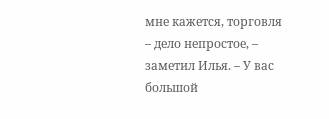мне кажется, торговля – дело непростое, – заметил Илья. – У вас большой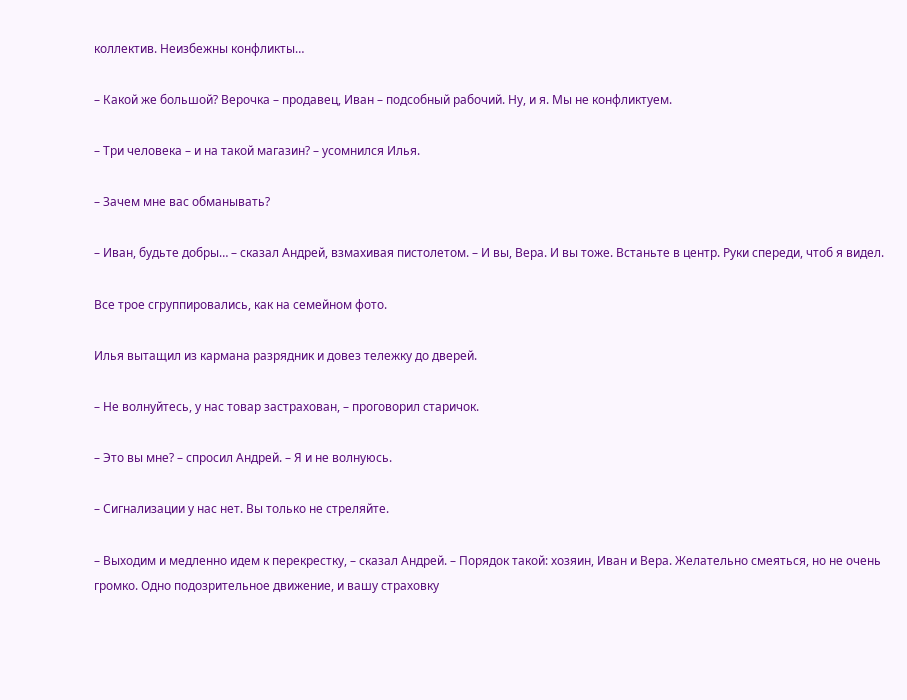коллектив. Неизбежны конфликты…

– Какой же большой? Верочка – продавец, Иван – подсобный рабочий. Ну, и я. Мы не конфликтуем.

– Три человека – и на такой магазин? – усомнился Илья.

– Зачем мне вас обманывать?

– Иван, будьте добры… – сказал Андрей, взмахивая пистолетом. – И вы, Вера. И вы тоже. Встаньте в центр. Руки спереди, чтоб я видел.

Все трое сгруппировались, как на семейном фото.

Илья вытащил из кармана разрядник и довез тележку до дверей.

– Не волнуйтесь, у нас товар застрахован, – проговорил старичок.

– Это вы мне? – спросил Андрей. – Я и не волнуюсь.

– Сигнализации у нас нет. Вы только не стреляйте.

– Выходим и медленно идем к перекрестку, – сказал Андрей. – Порядок такой: хозяин, Иван и Вера. Желательно смеяться, но не очень громко. Одно подозрительное движение, и вашу страховку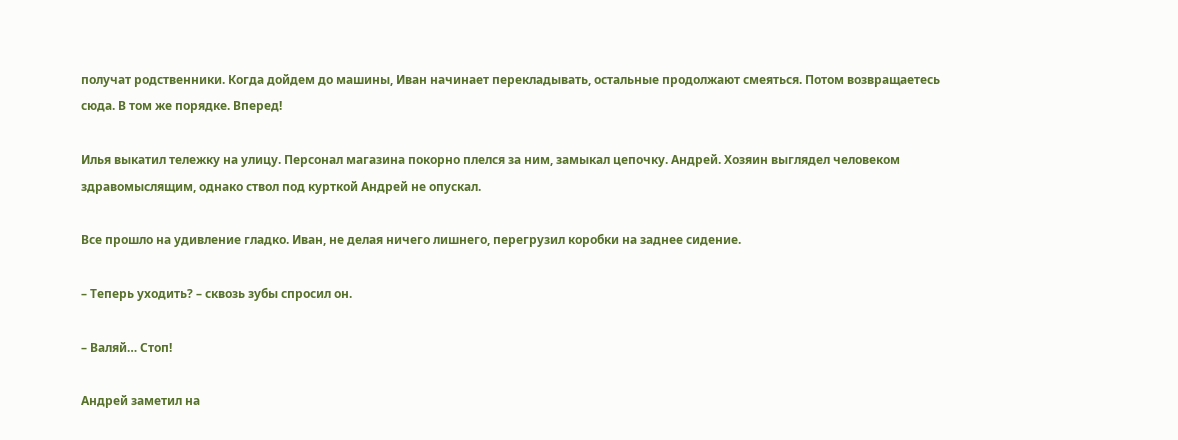получат родственники. Когда дойдем до машины, Иван начинает перекладывать, остальные продолжают смеяться. Потом возвращаетесь сюда. В том же порядке. Вперед!

Илья выкатил тележку на улицу. Персонал магазина покорно плелся за ним, замыкал цепочку. Андрей. Хозяин выглядел человеком здравомыслящим, однако ствол под курткой Андрей не опускал.

Все прошло на удивление гладко. Иван, не делая ничего лишнего, перегрузил коробки на заднее сидение.

– Теперь уходить? – сквозь зубы спросил он.

– Валяй… Стоп!

Андрей заметил на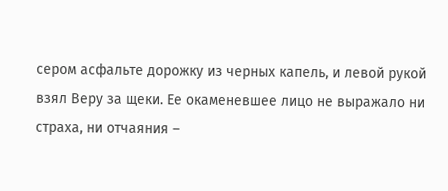сером асфальте дорожку из черных капель, и левой рукой взял Веру за щеки. Ее окаменевшее лицо не выражало ни страха, ни отчаяния –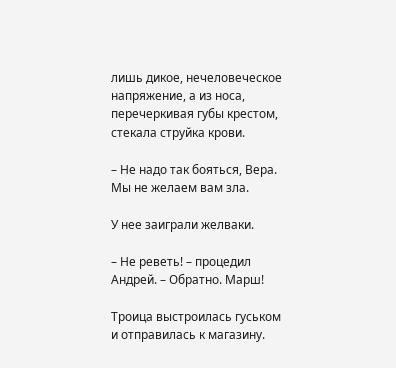лишь дикое, нечеловеческое напряжение, а из носа, перечеркивая губы крестом, стекала струйка крови.

– Не надо так бояться, Вера. Мы не желаем вам зла.

У нее заиграли желваки.

– Не реветь! – процедил Андрей. – Обратно. Марш!

Троица выстроилась гуськом и отправилась к магазину.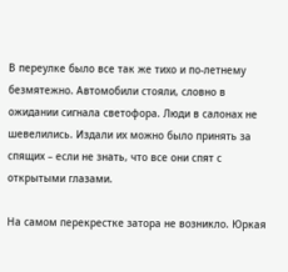В переулке было все так же тихо и по-летнему безмятежно. Автомобили стояли, словно в ожидании сигнала светофора. Люди в салонах не шевелились. Издали их можно было принять за спящих – если не знать, что все они спят с открытыми глазами.

На самом перекрестке затора не возникло. Юркая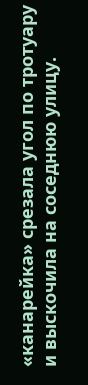«канарейка» срезала угол по тротуару и выскочила на соседнюю улицу.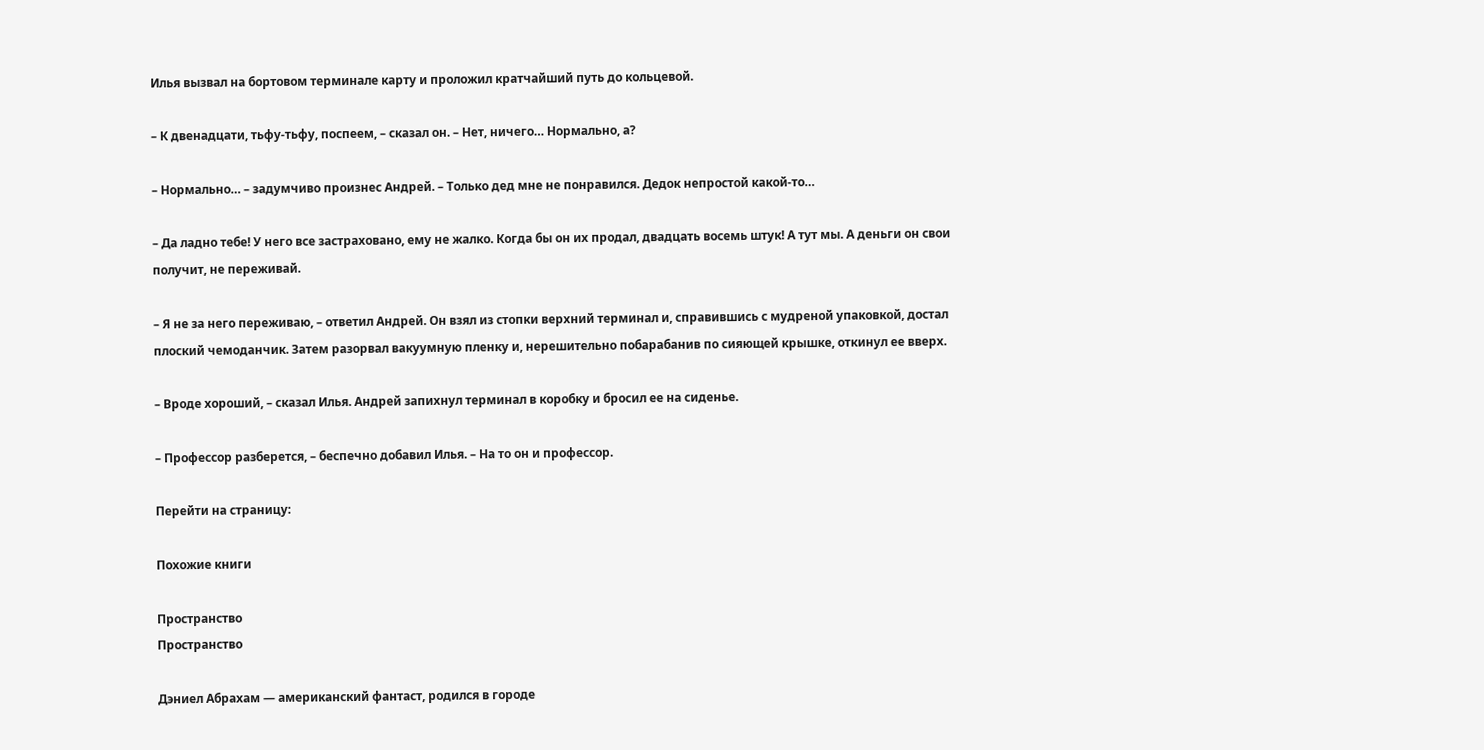Илья вызвал на бортовом терминале карту и проложил кратчайший путь до кольцевой.

– К двенадцати, тьфу-тьфу, поспеем, – сказал он. – Нет, ничего… Нормально, а?

– Нормально… – задумчиво произнес Андрей. – Только дед мне не понравился. Дедок непростой какой-то…

– Да ладно тебе! У него все застраховано, ему не жалко. Когда бы он их продал, двадцать восемь штук! А тут мы. А деньги он свои получит, не переживай.

– Я не за него переживаю, – ответил Андрей. Он взял из стопки верхний терминал и, справившись с мудреной упаковкой, достал плоский чемоданчик. Затем разорвал вакуумную пленку и, нерешительно побарабанив по сияющей крышке, откинул ее вверх.

– Вроде хороший, – сказал Илья. Андрей запихнул терминал в коробку и бросил ее на сиденье.

– Профессор разберется, – беспечно добавил Илья. – На то он и профессор.

Перейти на страницу:

Похожие книги

Пространство
Пространство

Дэниел Абрахам — американский фантаст, родился в городе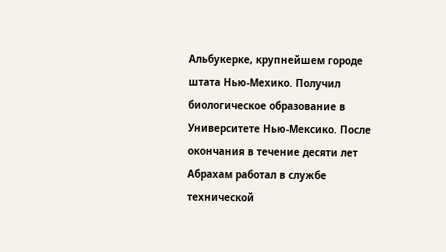Альбукерке, крупнейшем городе штата Нью-Мехико. Получил биологическое образование в Университете Нью-Мексико. После окончания в течение десяти лет Абрахам работал в службе технической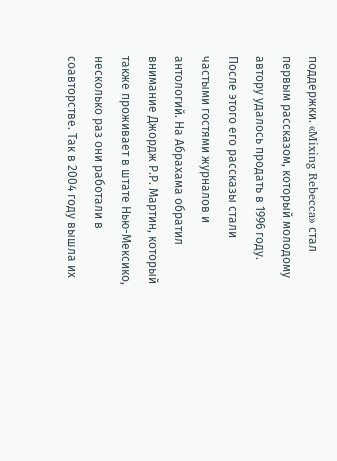поддержки. «Mixing Rebecca» стал первым рассказом, который молодому автору удалось продать в 1996 году. После этого его рассказы стали частыми гостями журналов и антологий. На Абрахама обратил внимание Джордж Р.Р. Мартин, который также проживает в штате Нью-Мексико, несколько раз они работали в соавторстве. Так в 2004 году вышла их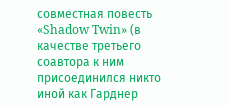совместная повесть «Shadow Twin» (в качестве третьего соавтора к ним присоединился никто иной как Гарднер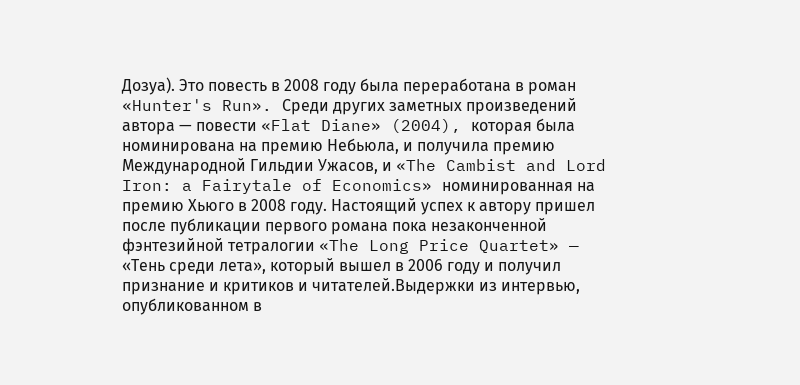Дозуа). Это повесть в 2008 году была переработана в роман «Hunter's Run». Среди других заметных произведений автора — повести «Flat Diane» (2004), которая была номинирована на премию Небьюла, и получила премию Международной Гильдии Ужасов, и «The Cambist and Lord Iron: a Fairytale of Economics» номинированная на премию Хьюго в 2008 году. Настоящий успех к автору пришел после публикации первого романа пока незаконченной фэнтезийной тетралогии «The Long Price Quartet» — «Тень среди лета», который вышел в 2006 году и получил признание и критиков и читателей.Выдержки из интервью, опубликованном в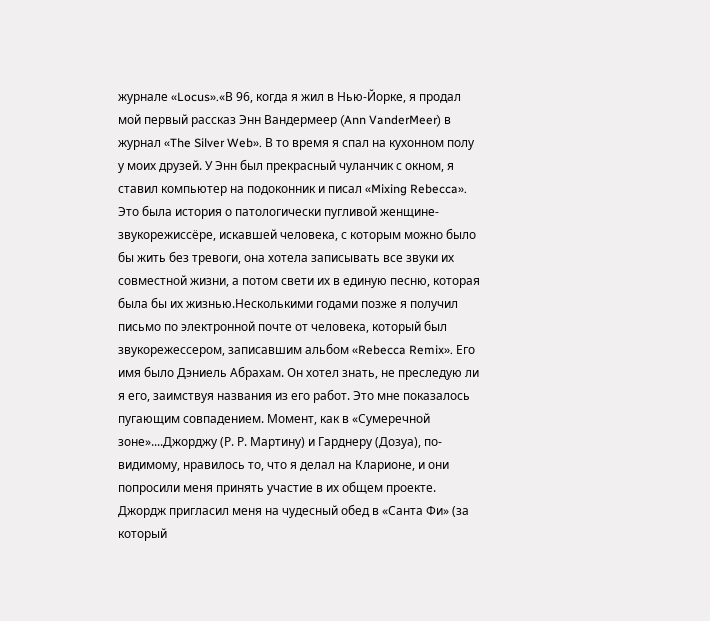журнале «Locus».«В 96, когда я жил в Нью-Йорке, я продал мой первый рассказ Энн Вандермеер (Ann VanderMeer) в журнал «The Silver Web». В то время я спал на кухонном полу у моих друзей. У Энн был прекрасный чуланчик с окном, я ставил компьютер на подоконник и писал «Mixing Rebecca». Это была история о патологически пугливой женщине-звукорежиссёре, искавшей человека, с которым можно было бы жить без тревоги, она хотела записывать все звуки их совместной жизни, а потом свети их в единую песню, которая была бы их жизнью.Несколькими годами позже я получил письмо по электронной почте от человека, который был звукорежессером, записавшим альбом «Rebecca Remix». Его имя было Дэниель Абрахам. Он хотел знать, не преследую ли я его, заимствуя названия из его работ. Это мне показалось пугающим совпадением. Момент, как в «Сумеречной зоне»....Джорджу (Р. Р. Мартину) и Гарднеру (Дозуа), по-видимому, нравилось то, что я делал на Кларионе, и они попросили меня принять участие в их общем проекте. Джордж пригласил меня на чудесный обед в «Санта Фи» (за который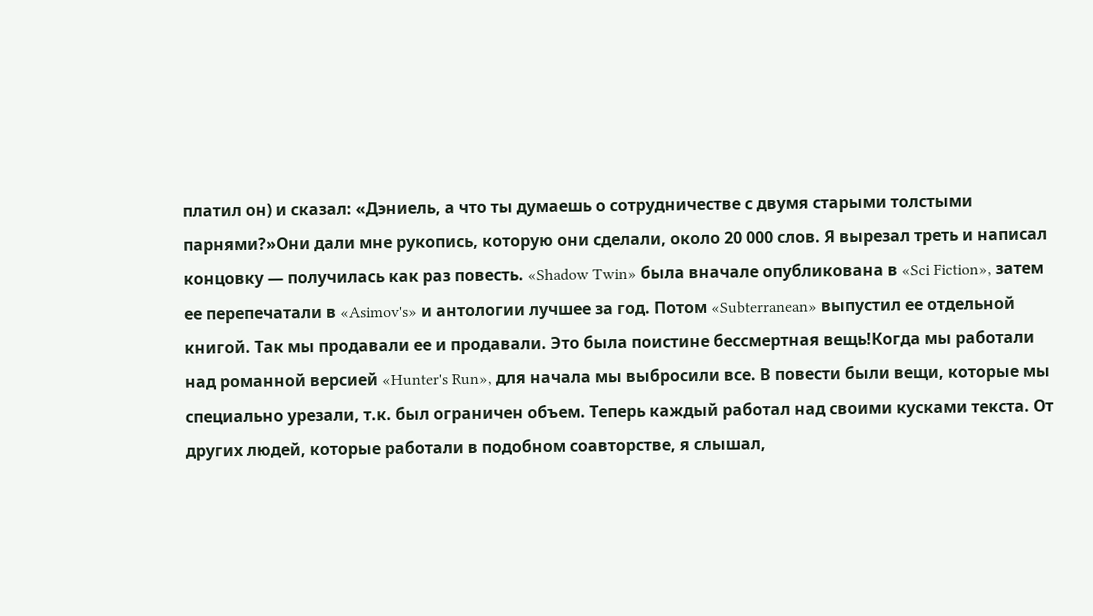платил он) и сказал: «Дэниель, а что ты думаешь о сотрудничестве с двумя старыми толстыми парнями?»Они дали мне рукопись, которую они сделали, около 20 000 слов. Я вырезал треть и написал концовку — получилась как раз повесть. «Shadow Twin» была вначале опубликована в «Sci Fiction», затем ее перепечатали в «Asimov's» и антологии лучшее за год. Потом «Subterranean» выпустил ее отдельной книгой. Так мы продавали ее и продавали. Это была поистине бессмертная вещь!Когда мы работали над романной версией «Hunter's Run», для начала мы выбросили все. В повести были вещи, которые мы специально урезали, т.к. был ограничен объем. Теперь каждый работал над своими кусками текста. От других людей, которые работали в подобном соавторстве, я слышал,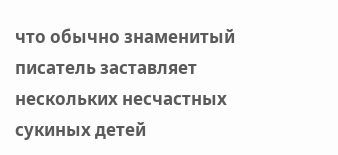что обычно знаменитый писатель заставляет нескольких несчастных сукиных детей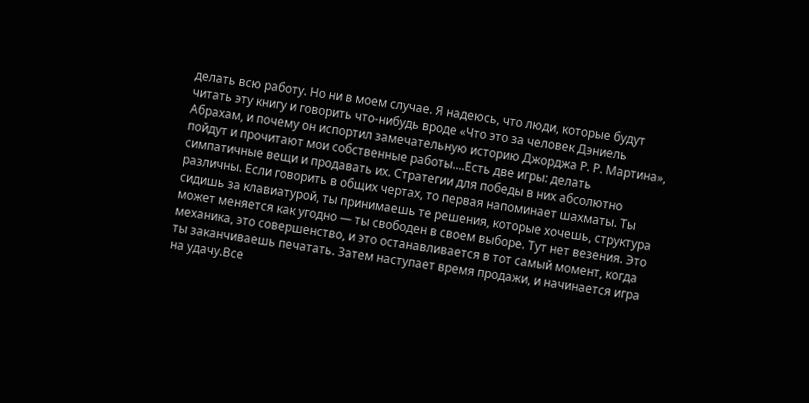делать всю работу. Но ни в моем случае. Я надеюсь, что люди, которые будут читать эту книгу и говорить что-нибудь вроде «Что это за человек Дэниель Абрахам, и почему он испортил замечательную историю Джорджа Р. Р. Мартина», пойдут и прочитают мои собственные работы....Есть две игры: делать симпатичные вещи и продавать их. Стратегии для победы в них абсолютно различны. Если говорить в общих чертах, то первая напоминает шахматы. Ты сидишь за клавиатурой, ты принимаешь те решения, которые хочешь, структура может меняется как угодно — ты свободен в своем выборе. Тут нет везения. Это механика, это совершенство, и это останавливается в тот самый момент, когда ты заканчиваешь печатать. Затем наступает время продажи, и начинается игра на удачу.Все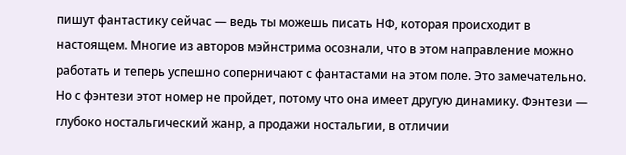пишут фантастику сейчас — ведь ты можешь писать НФ, которая происходит в настоящем. Многие из авторов мэйнстрима осознали, что в этом направление можно работать и теперь успешно соперничают с фантастами на этом поле. Это замечательно. Но с фэнтези этот номер не пройдет, потому что она имеет другую динамику. Фэнтези — глубоко ностальгический жанр, а продажи ностальгии, в отличии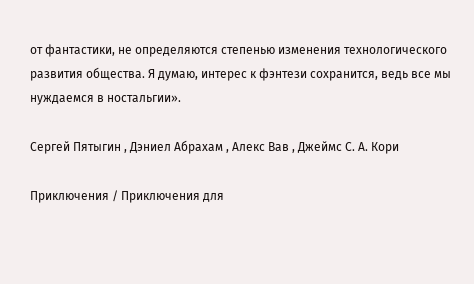от фантастики, не определяются степенью изменения технологического развития общества. Я думаю, интерес к фэнтези сохранится, ведь все мы нуждаемся в ностальгии».

Сергей Пятыгин , Дэниел Абрахам , Алекс Вав , Джеймс С. А. Кори

Приключения / Приключения для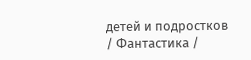детей и подростков / Фантастика /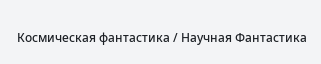Космическая фантастика / Научная Фантастика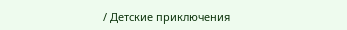/ Детские приключения